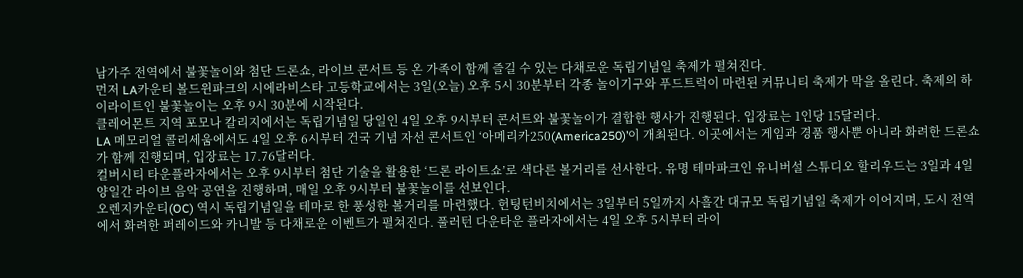남가주 전역에서 불꽃놀이와 첨단 드론쇼, 라이브 콘서트 등 온 가족이 함께 즐길 수 있는 다채로운 독립기념일 축제가 펼쳐진다.
먼저 LA카운티 볼드윈파크의 시에라비스타 고등학교에서는 3일(오늘) 오후 5시 30분부터 각종 놀이기구와 푸드트럭이 마련된 커뮤니티 축제가 막을 올린다. 축제의 하이라이트인 불꽃놀이는 오후 9시 30분에 시작된다.
클레어몬트 지역 포모나 칼리지에서는 독립기념일 당일인 4일 오후 9시부터 콘서트와 불꽃놀이가 결합한 행사가 진행된다. 입장료는 1인당 15달러다.
LA 메모리얼 콜리세움에서도 4일 오후 6시부터 건국 기념 자선 콘서트인 ‘아메리카250(America250)’이 개최된다. 이곳에서는 게임과 경품 행사뿐 아니라 화려한 드론쇼가 함께 진행되며, 입장료는 17.76달러다.
컬버시티 타운플라자에서는 오후 9시부터 첨단 기술을 활용한 ‘드론 라이트쇼’로 색다른 볼거리를 선사한다. 유명 테마파크인 유니버설 스튜디오 할리우드는 3일과 4일 양일간 라이브 음악 공연을 진행하며, 매일 오후 9시부터 불꽃놀이를 선보인다.
오렌지카운티(OC) 역시 독립기념일을 테마로 한 풍성한 볼거리를 마련했다. 헌팅턴비치에서는 3일부터 5일까지 사흘간 대규모 독립기념일 축제가 이어지며, 도시 전역에서 화려한 퍼레이드와 카니발 등 다채로운 이벤트가 펼쳐진다. 풀러턴 다운타운 플라자에서는 4일 오후 5시부터 라이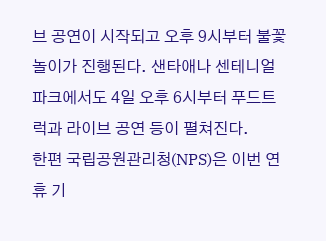브 공연이 시작되고 오후 9시부터 불꽃놀이가 진행된다. 샌타애나 센테니얼 파크에서도 4일 오후 6시부터 푸드트럭과 라이브 공연 등이 펼쳐진다.
한편 국립공원관리청(NPS)은 이번 연휴 기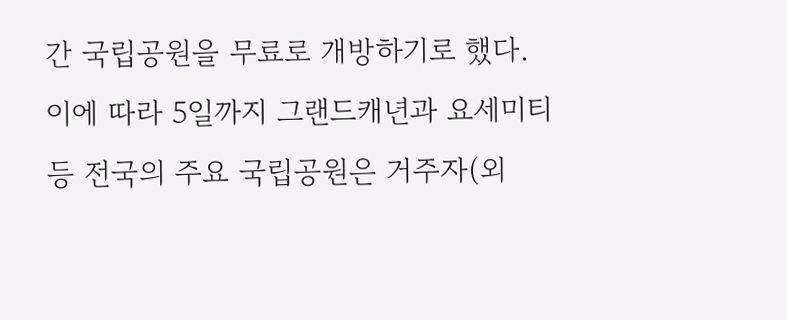간 국립공원을 무료로 개방하기로 했다. 이에 따라 5일까지 그랜드캐년과 요세미티 등 전국의 주요 국립공원은 거주자(외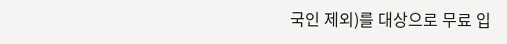국인 제외)를 대상으로 무료 입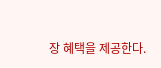장 혜택을 제공한다.